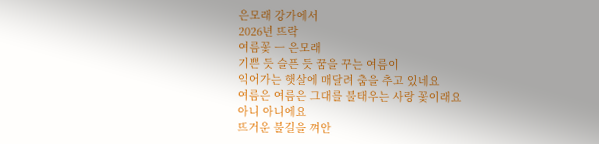은모래 강가에서
2026년 뜨락
여름꽃 ㅡ 은모래
기쁜 듯 슬픈 듯 꿈을 꾸는 여름이
익어가는 햇살에 매달려 춤을 추고 있네요
여름은 여름은 그대를 불태우는 사랑 꽃이래요
아니 아니에요
뜨거운 불길을 껴안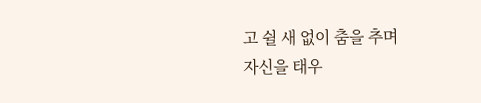고 쉴 새 없이 춤을 추며
자신을 태우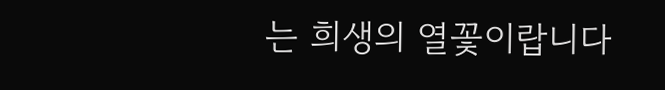는 희생의 열꽃이랍니다